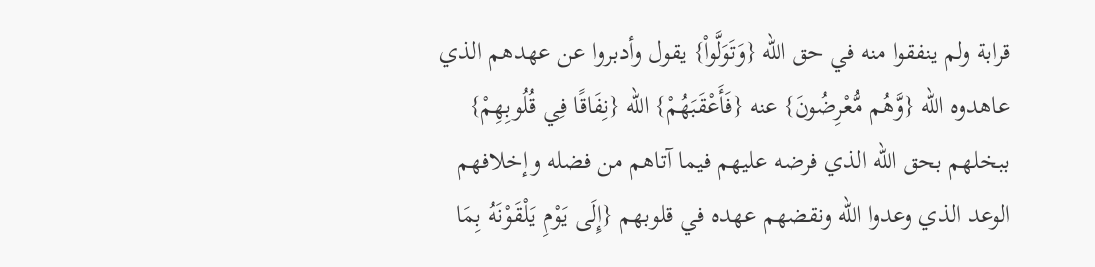قرابة ولم ينفقوا منه في حق الله {وَتَوَلَّواْ} يقول وأدبروا عن عهدهم الذي عاهدوه الله {وَّهُم مُّعْرِضُونَ} عنه {فَأَعْقَبَهُمْ} الله {نِفَاقًا فِي قُلُوبِهِمْ} ببخلهم بحق الله الذي فرضه عليهم فيما آتاهم من فضله وإخلافهم الوعد الذي وعدوا الله ونقضهم عهده في قلوبهم {إِلَى يَوْمِ يَلْقَوْنَهُ بِمَا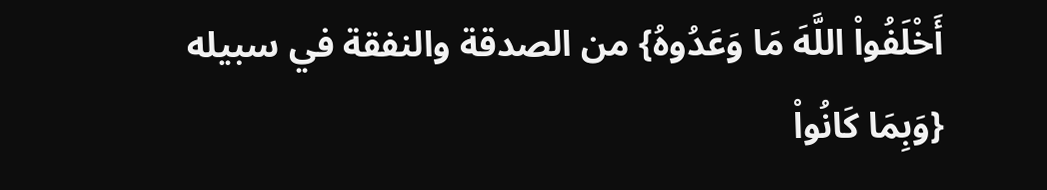أَخْلَفُواْ اللَّهَ مَا وَعَدُوهُ} من الصدقة والنفقة في سبيله {وَبِمَا كَانُواْ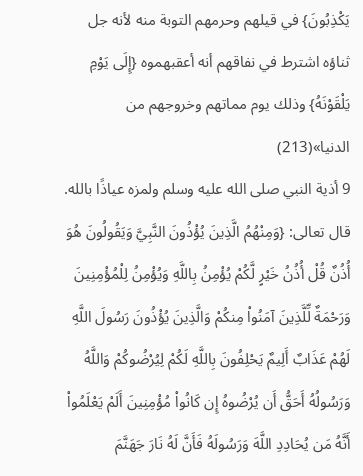يَكْذِبُونَ} في قيلهم وحرمهم التوبة منه لأنه جل ثناؤه اشترط في نفاقهم أنه أعقبهموه {إِلَى يَوْمِ يَلْقَوْنَهُ} وذلك يوم مماتهم وخروجهم من الدنيا»(213)
9 أذية النبي صلى الله عليه وسلم ولمزه عياذًا بالله.
قال تعالى: {وَمِنْهُمُ الَّذِينَ يُؤْذُونَ النَّبِيَّ وَيَقُولُونَ هُوَ أُذُنٌ قُلْ أُذُنُ خَيْرٍ لَّكُمْ يُؤْمِنُ بِاللَّهِ وَيُؤْمِنُ لِلْمُؤْمِنِينَ وَرَحْمَةٌ لِّلَّذِينَ آمَنُواْ مِنكُمْ وَالَّذِينَ يُؤْذُونَ رَسُولَ اللَّهِ لَهُمْ عَذَابٌ أَلِيمٌ يَحْلِفُونَ بِاللَّهِ لَكُمْ لِيُرْضُوكُمْ وَاللَّهُ وَرَسُولُهُ أَحَقُّ أَن يُرْضُوهُ إِن كَانُواْ مُؤْمِنِينَ أَلَمْ يَعْلَمُواْ أَنَّهُ مَن يُحَادِدِ اللَّهَ وَرَسُولَهُ فَأَنَّ لَهُ نَارَ جَهَنَّمَ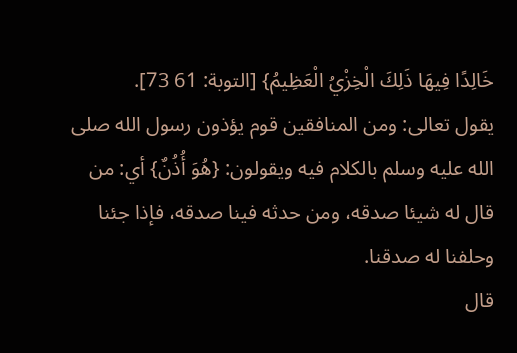خَالِدًا فِيهَا ذَلِكَ الْخِزْيُ الْعَظِيمُ} [التوبة: 61 73].
يقول تعالى: ومن المنافقين قوم يؤذون رسول الله صلى الله عليه وسلم بالكلام فيه ويقولون: {هُوَ أُذُنٌ} أي: من قال له شيئا صدقه، ومن حدثه فينا صدقه، فإذا جئنا وحلفنا له صدقنا.
قال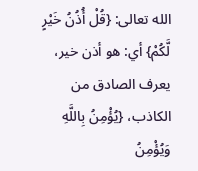الله تعالى: {قُلْ أُذُنُ خَيْرٍ لَّكُمْ} أي: هو أذن خير، يعرف الصادق من الكاذب، {يُؤْمِنُ بِاللَّهِ وَيُؤْمِنُ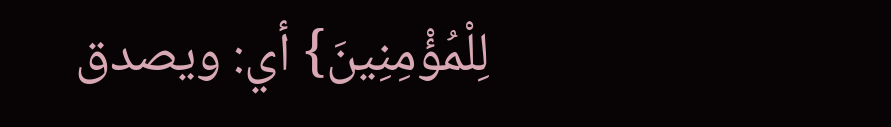لِلْمُؤْمِنِينَ} أي: ويصدق